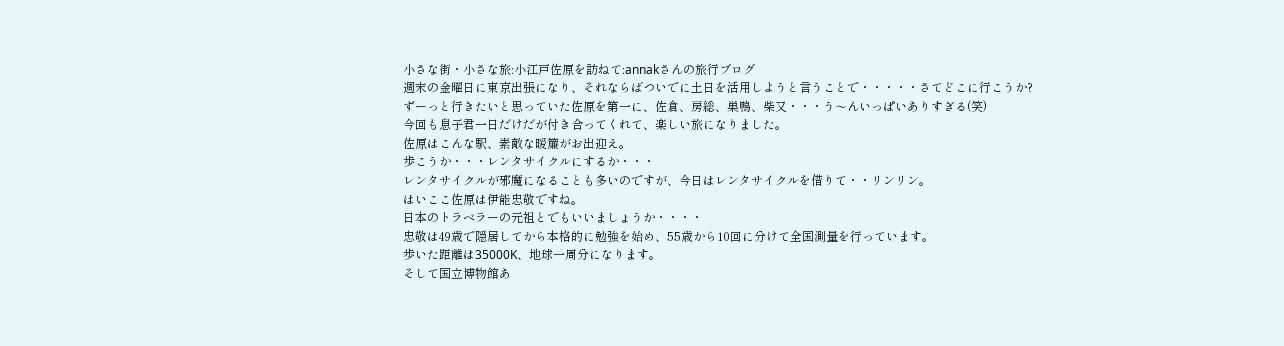小さな街・小さな旅:小江戸佐原を訪ねて:annakさんの旅行ブログ
週末の金曜日に東京出張になり、それならばついでに土日を活用しようと言うことで・・・・・さてどこに行こうか?
ずーっと行きたいと思っていた佐原を第一に、佐倉、房総、巣鴨、柴又・・・う〜んいっぱいありすぎる(笑)
今回も息子君一日だけだが付き合ってくれて、楽しい旅になりました。
佐原はこんな駅、素敵な暖簾がお出迎え。
歩こうか・・・レンタサイクルにするか・・・
レンタサイクルが邪魔になることも多いのですが、今日はレンタサイクルを借りて・・リンリン。
はいここ佐原は伊能忠敬ですね。
日本のトラベラーの元祖とでもいいましょうか・・・・
忠敬は49歳で隠居してから本格的に勉強を始め、55歳から10回に分けて全国測量を行っています。
歩いた距離は35000K、地球一周分になります。
そして国立博物館あ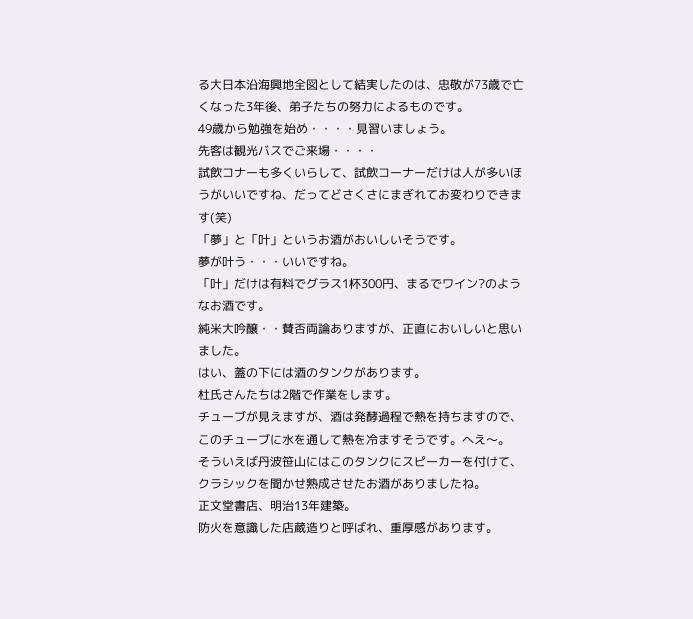る大日本沿海興地全図として結実したのは、忠敬が73歳で亡くなった3年後、弟子たちの努力によるものです。
49歳から勉強を始め・・・・見習いましょう。
先客は観光バスでご来場・・・・
試飲コナーも多くいらして、試飲コーナーだけは人が多いほうがいいですね、だってどさくさにまぎれてお変わりできます(笑)
「夢」と「叶」というお酒がおいしいそうです。
夢が叶う・・・いいですね。
「叶」だけは有料でグラス1杯300円、まるでワイン?のようなお酒です。
純米大吟醸・・賛否両論ありますが、正直においしいと思いました。
はい、蓋の下には酒のタンクがあります。
杜氏さんたちは2階で作業をします。
チューブが見えますが、酒は発酵過程で熱を持ちますので、このチューブに水を通して熱を冷ますそうです。へえ〜。
そういえば丹波笹山にはこのタンクにスピーカーを付けて、クラシックを聞かせ熟成させたお酒がありましたね。
正文堂書店、明治13年建築。
防火を意識した店蔵造りと呼ばれ、重厚感があります。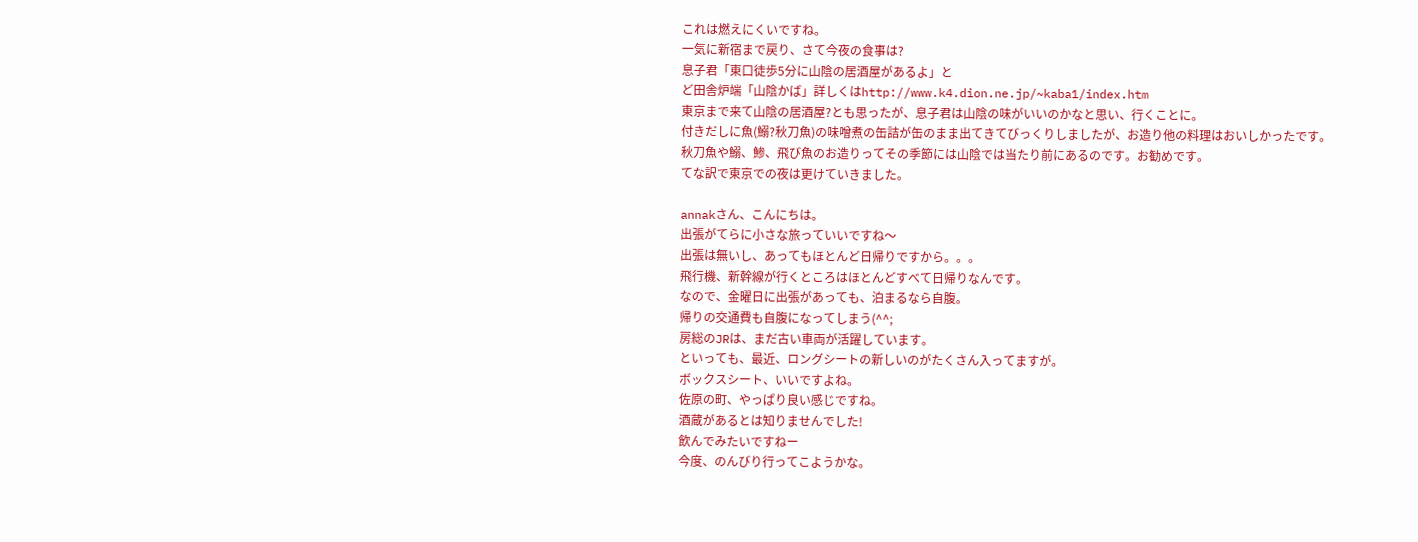これは燃えにくいですね。
一気に新宿まで戻り、さて今夜の食事は?
息子君「東口徒歩5分に山陰の居酒屋があるよ」と
ど田舎炉端「山陰かば」詳しくはhttp://www.k4.dion.ne.jp/~kaba1/index.htm
東京まで来て山陰の居酒屋?とも思ったが、息子君は山陰の味がいいのかなと思い、行くことに。
付きだしに魚(鰯?秋刀魚)の味噌煮の缶詰が缶のまま出てきてびっくりしましたが、お造り他の料理はおいしかったです。
秋刀魚や鰯、鯵、飛び魚のお造りってその季節には山陰では当たり前にあるのです。お勧めです。
てな訳で東京での夜は更けていきました。

annakさん、こんにちは。
出張がてらに小さな旅っていいですね〜
出張は無いし、あってもほとんど日帰りですから。。。
飛行機、新幹線が行くところはほとんどすべて日帰りなんです。
なので、金曜日に出張があっても、泊まるなら自腹。
帰りの交通費も自腹になってしまう(^^;
房総のJRは、まだ古い車両が活躍しています。
といっても、最近、ロングシートの新しいのがたくさん入ってますが。
ボックスシート、いいですよね。
佐原の町、やっぱり良い感じですね。
酒蔵があるとは知りませんでした!
飲んでみたいですねー
今度、のんびり行ってこようかな。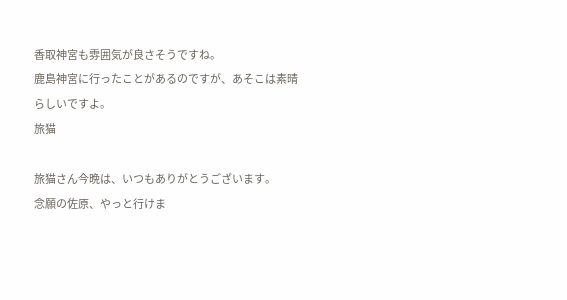香取神宮も雰囲気が良さそうですね。
鹿島神宮に行ったことがあるのですが、あそこは素晴らしいですよ。
旅猫

旅猫さん今晩は、いつもありがとうございます。
念願の佐原、やっと行けま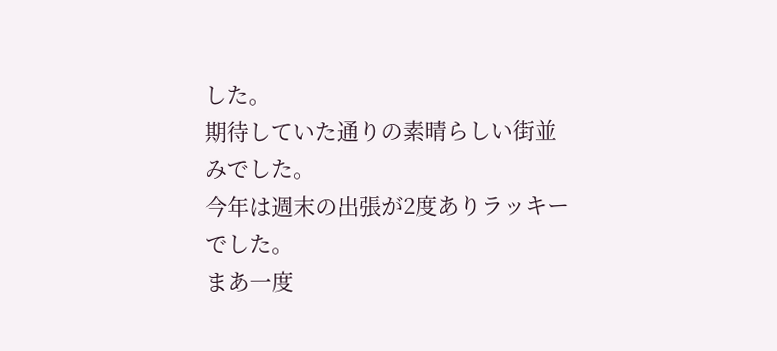した。
期待していた通りの素晴らしい街並みでした。
今年は週末の出張が2度ありラッキーでした。
まあ一度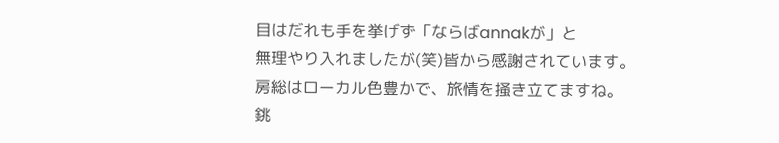目はだれも手を挙げず「ならばannakが」と
無理やり入れましたが(笑)皆から感謝されています。
房総はローカル色豊かで、旅情を掻き立てますね。
銚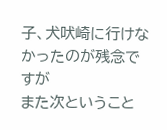子、犬吠崎に行けなかったのが残念ですが
また次ということ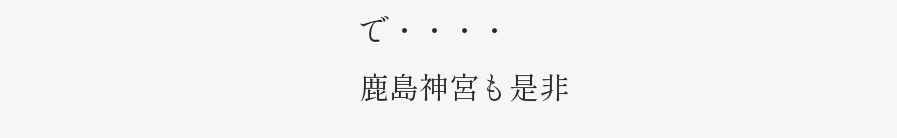で・・・・
鹿島神宮も是非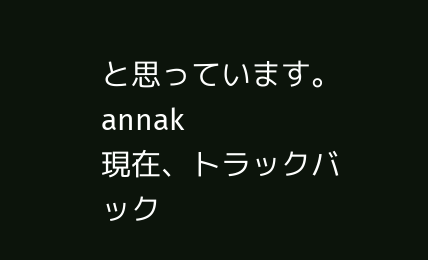と思っています。
annak
現在、トラックバック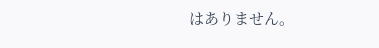はありません。